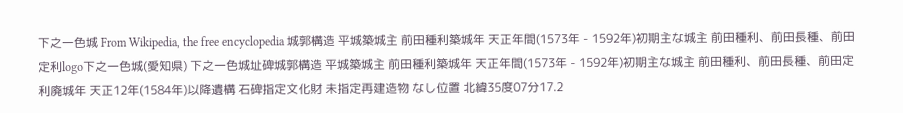下之一色城 From Wikipedia, the free encyclopedia 城郭構造 平城築城主 前田種利築城年 天正年間(1573年 - 1592年)初期主な城主 前田種利、前田長種、前田定利logo下之一色城(愛知県) 下之一色城址碑城郭構造 平城築城主 前田種利築城年 天正年間(1573年 - 1592年)初期主な城主 前田種利、前田長種、前田定利廃城年 天正12年(1584年)以降遺構 石碑指定文化財 未指定再建造物 なし位置 北緯35度07分17.2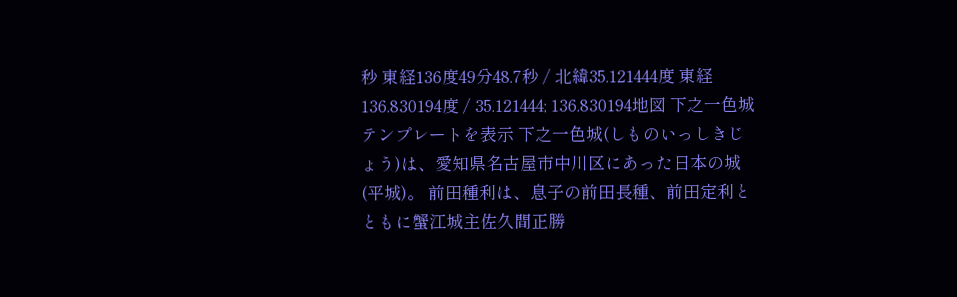秒 東経136度49分48.7秒 / 北緯35.121444度 東経136.830194度 / 35.121444; 136.830194地図 下之一色城 テンプレートを表示 下之一色城(しものいっしきじょう)は、愛知県名古屋市中川区にあった日本の城(平城)。 前田種利は、息子の前田長種、前田定利とともに蟹江城主佐久間正勝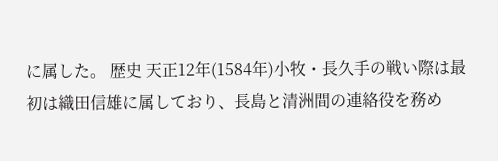に属した。 歴史 天正12年(1584年)小牧・長久手の戦い際は最初は織田信雄に属しており、長島と清洲間の連絡役を務め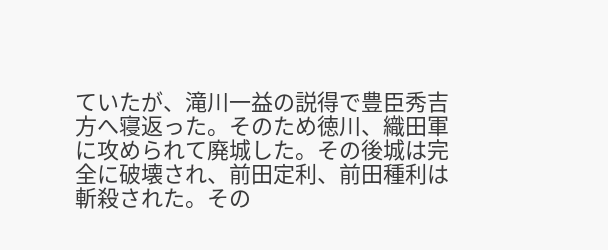ていたが、滝川一益の説得で豊臣秀吉方へ寝返った。そのため徳川、織田軍に攻められて廃城した。その後城は完全に破壊され、前田定利、前田種利は斬殺された。その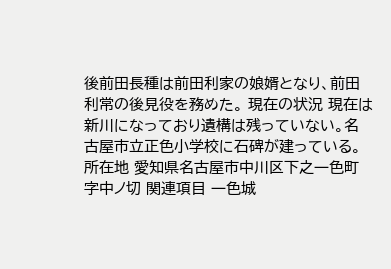後前田長種は前田利家の娘婿となり、前田利常の後見役を務めた。 現在の状況 現在は新川になっており遺構は残っていない。名古屋市立正色小学校に石碑が建っている。 所在地 愛知県名古屋市中川区下之一色町字中ノ切 関連項目 一色城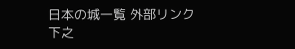日本の城一覧 外部リンク 下之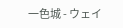一色城 - ウェイ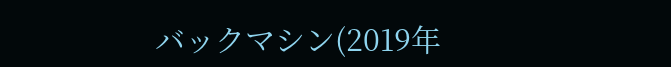バックマシン(2019年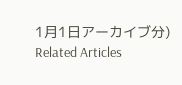1月1日アーカイブ分) Related Articles